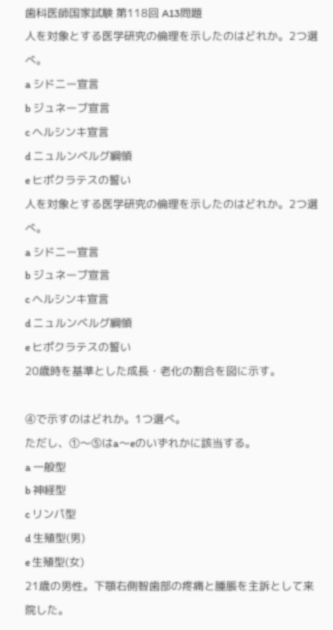歯科医師国家試験 第118回 A13問題
人を対象とする医学研究の倫理を示したのはどれか。2つ選べ。
a シドニー宣言
b ジュネーブ宣言
c ヘルシンキ宣言
d ニュルンベルグ綱領
e ヒポクラテスの誓い
人を対象とする医学研究の倫理を示したのはどれか。2つ選べ。
a シドニー宣言
b ジュネーブ宣言
c ヘルシンキ宣言
d ニュルンベルグ綱領
e ヒポクラテスの誓い
20歳時を基準とした成長・老化の割合を図に示す。

④で示すのはどれか。1つ選べ。
ただし、①〜⑤はa〜eのいずれかに該当する。
a 一般型
b 神経型
c リンパ型
d 生殖型(男)
e 生殖型(女)
21歳の男性。下顎右側智歯部の疼痛と腫脹を主訴として来院した。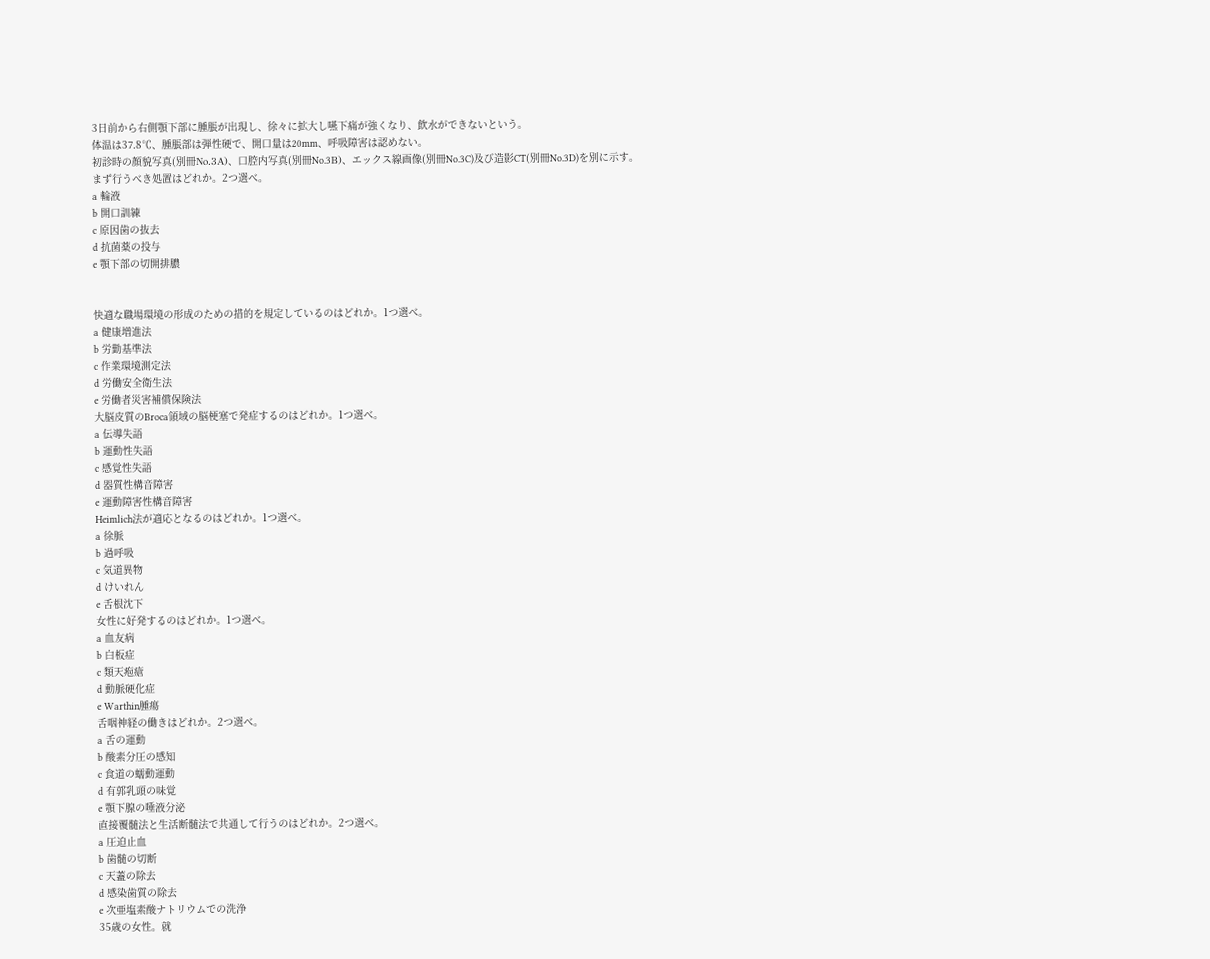3日前から右側顎下部に腫脹が出現し、徐々に拡大し嚥下痛が強くなり、飲水ができないという。
体温は37.8℃、腫脹部は弾性硬で、開口量は20mm、呼吸障害は認めない。
初診時の顔貌写真(別冊Νo.3Α)、口腔内写真(別冊No.3Β)、エックス線画像(別冊No.3C)及び造影CT(別冊No.3D)を別に示す。
まず行うべき処置はどれか。2つ選べ。
a 輪液
b 開口訓練
c 原因歯の抜去
d 抗菌薬の投与
e 顎下部の切開排膿


快適な職場環境の形成のための措的を規定しているのはどれか。1つ選べ。
a 健康増進法
b 労勤基準法
c 作業環境測定法
d 労働安全衛生法
e 労働者災害補償保険法
大脳皮質のBroca領域の脳梗塞で発症するのはどれか。1つ選べ。
a 伝導失語
b 運動性失語
c 感覚性失語
d 器質性構音障害
e 運動障害性構音障害
Heimlich法が適応となるのはどれか。1つ選べ。
a 徐脈
b 過呼吸
c 気道異物
d けいれん
e 舌根沈下
女性に好発するのはどれか。1つ選べ。
a 血友病
b 白板症
c 類天疱瘡
d 動脈硬化症
e Warthin腫瘍
舌咽神経の働きはどれか。2つ選べ。
a 舌の運動
b 酸素分圧の感知
c 食道の蠕動運動
d 有郭乳頭の味覚
e 顎下腺の唾液分泌
直接覆髄法と生活断髄法で共通して行うのはどれか。2つ選べ。
a 圧迫止血
b 歯髄の切断
c 天蓋の除去
d 感染歯質の除去
e 次亜塩素酸ナトリウムでの洗浄
35歳の女性。就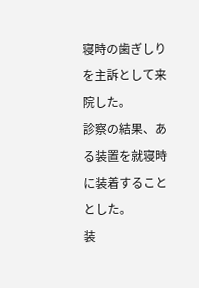寝時の歯ぎしりを主訴として来院した。
診察の結果、ある装置を就寝時に装着することとした。
装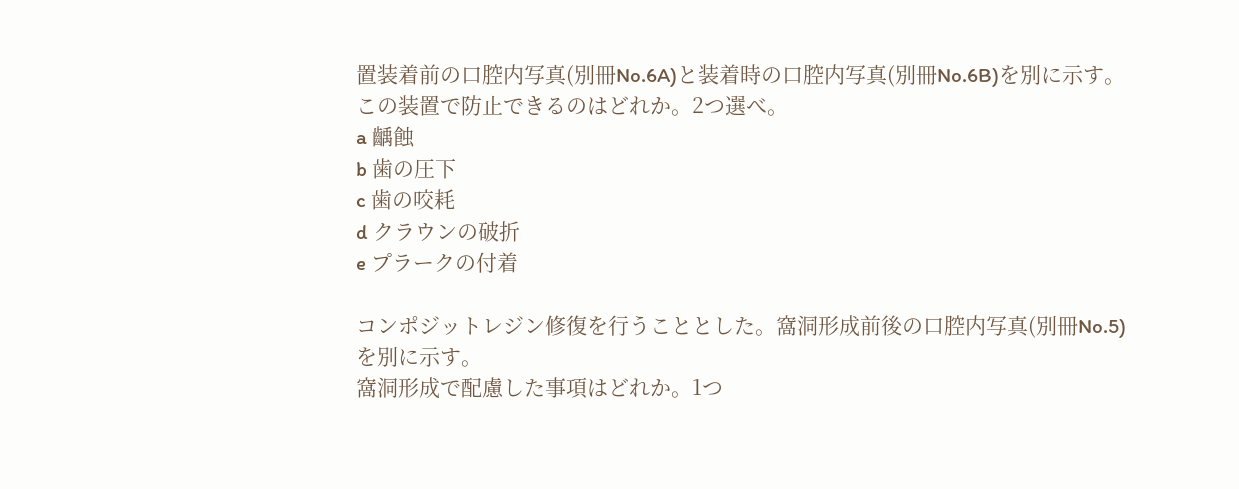置装着前の口腔内写真(別冊No.6A)と装着時の口腔内写真(別冊No.6B)を別に示す。
この装置で防止できるのはどれか。2つ選べ。
a 齲蝕
b 歯の圧下
c 歯の咬耗
d クラウンの破折
e プラークの付着

コンポジットレジン修復を行うこととした。窩洞形成前後の口腔内写真(別冊No.5)を別に示す。
窩洞形成で配慮した事項はどれか。1つ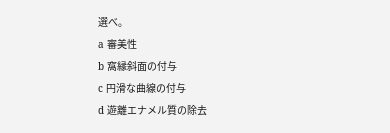選べ。
a 審美性
b 窩縁斜面の付与
c 円滑な曲線の付与
d 遊離エナメル質の除去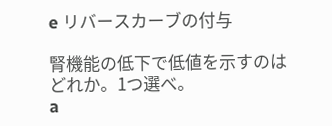e リバースカーブの付与

腎機能の低下で低値を示すのはどれか。1つ選べ。
a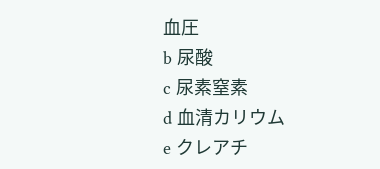血圧
b 尿酸
c 尿素窒素
d 血清カリウム
e クレアチ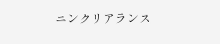ニンクリアランス